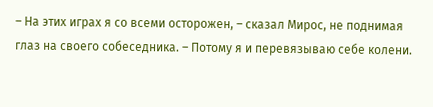– На этих играх я со всеми осторожен, – сказал Мирос, не поднимая глаз на своего собеседника. – Потому я и перевязываю себе колени.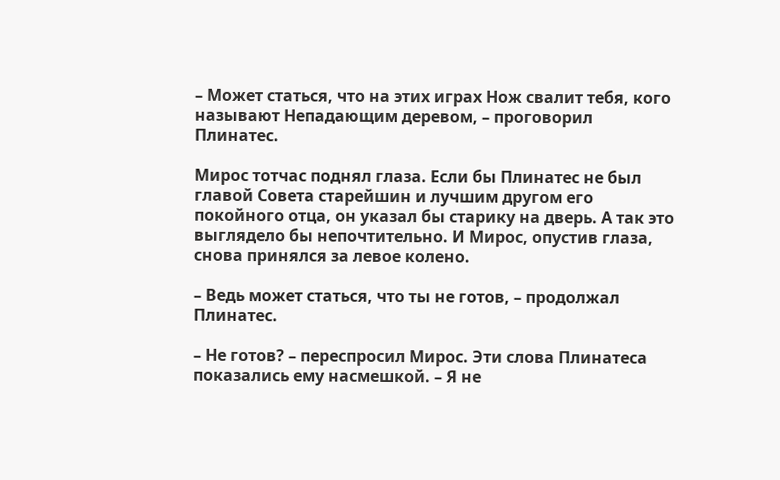– Может статься, что на этих играх Нож свалит тебя, кого называют Непадающим деревом, – проговорил Плинатес.

Мирос тотчас поднял глаза. Если бы Плинатес не был главой Совета старейшин и лучшим другом его покойного отца, он указал бы старику на дверь. А так это выглядело бы непочтительно. И Мирос, опустив глаза, снова принялся за левое колено.

– Ведь может статься, что ты не готов, – продолжал Плинатес.

– Не готов? – переспросил Мирос. Эти слова Плинатеса показались ему насмешкой. – Я не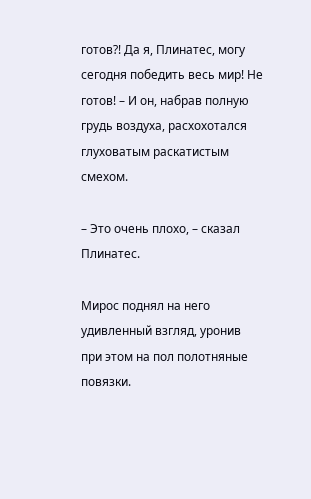готов?! Да я, Плинатес, могу сегодня победить весь мир! Не готов! – И он, набрав полную грудь воздуха, расхохотался глуховатым раскатистым смехом.

– Это очень плохо, – сказал Плинатес.

Мирос поднял на него удивленный взгляд, уронив при этом на пол полотняные повязки.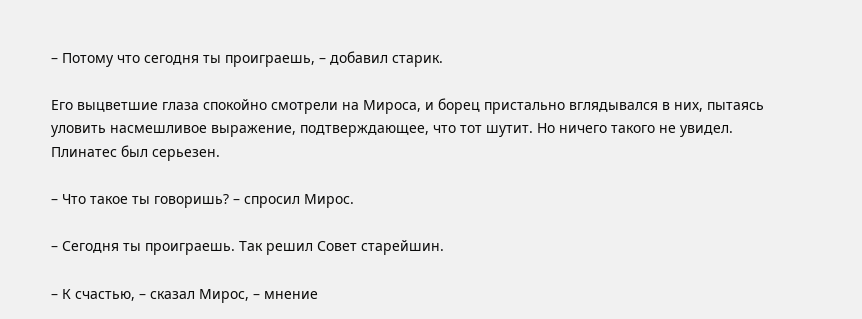– Потому что сегодня ты проиграешь, – добавил старик.

Его выцветшие глаза спокойно смотрели на Мироса, и борец пристально вглядывался в них, пытаясь уловить насмешливое выражение, подтверждающее, что тот шутит. Но ничего такого не увидел. Плинатес был серьезен.

– Что такое ты говоришь? – спросил Мирос.

– Сегодня ты проиграешь. Так решил Совет старейшин.

– К счастью, – сказал Мирос, – мнение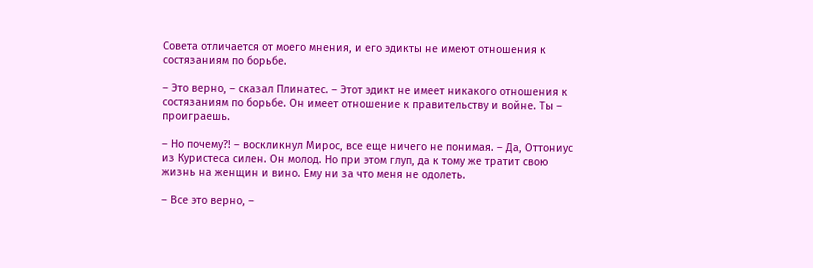Совета отличается от моего мнения, и его эдикты не имеют отношения к состязаниям по борьбе.

– Это верно, – сказал Плинатес. – Этот эдикт не имеет никакого отношения к состязаниям по борьбе. Он имеет отношение к правительству и войне. Ты – проиграешь.

– Но почему?! – воскликнул Мирос, все еще ничего не понимая. – Да, Оттониус из Куристеса силен. Он молод. Но при этом глуп, да к тому же тратит свою жизнь на женщин и вино. Ему ни за что меня не одолеть.

– Все это верно, –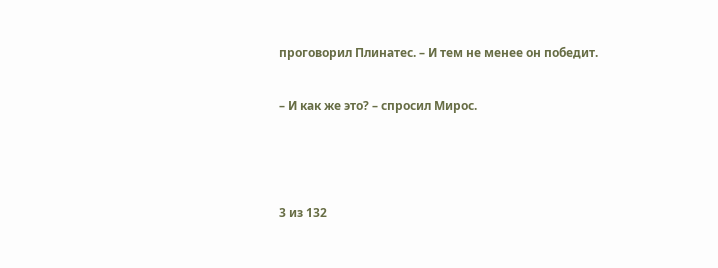проговорил Плинатес. – И тем не менее он победит.

– И как же это? – спросил Мирос.



3 из 132